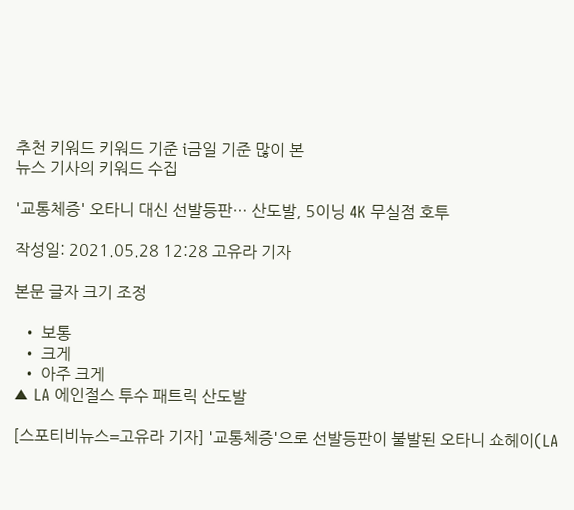추천 키워드 키워드 기준 i금일 기준 많이 본
뉴스 기사의 키워드 수집

'교통체증' 오타니 대신 선발등판… 산도발, 5이닝 4K 무실점 호투

작성일: 2021.05.28 12:28 고유라 기자

본문 글자 크기 조정

  • 보통
  • 크게
  • 아주 크게
▲ LA 에인절스 투수 패트릭 산도발

[스포티비뉴스=고유라 기자] '교통체증'으로 선발등판이 불발된 오타니 쇼헤이(LA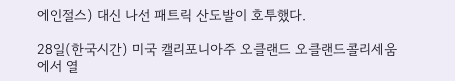에인절스) 대신 나선 패트릭 산도발이 호투했다.

28일(한국시간) 미국 캘리포니아주 오클랜드 오클랜드콜리세움에서 열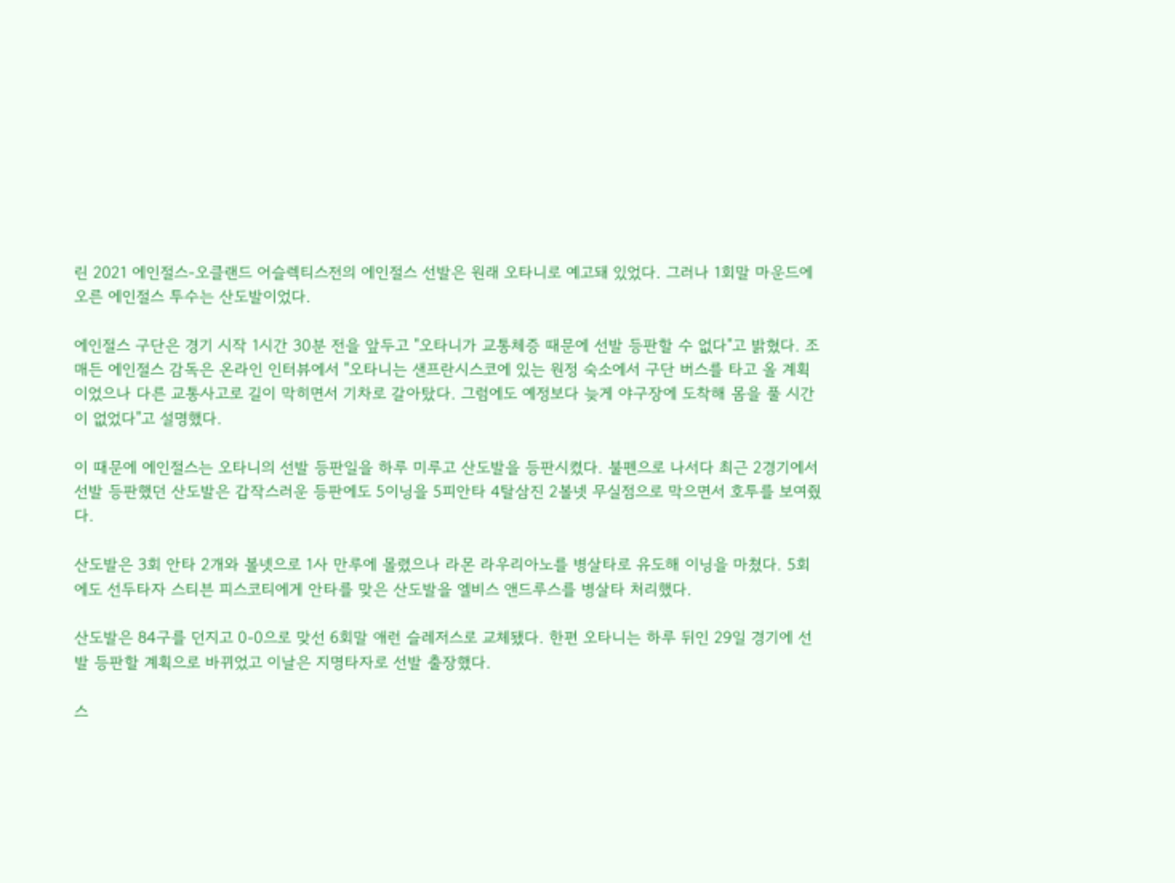린 2021 에인절스-오클랜드 어슬렉티스전의 에인절스 선발은 원래 오타니로 예고돼 있었다. 그러나 1회말 마운드에 오른 에인절스 투수는 산도발이었다.

에인절스 구단은 경기 시작 1시간 30분 전을 앞두고 "오타니가 교통체증 때문에 선발 등판할 수 없다"고 밝혔다. 조 매든 에인절스 감독은 온라인 인터뷰에서 "오타니는 샌프란시스코에 있는 원정 숙소에서 구단 버스를 타고 올 계획이었으나 다른 교통사고로 길이 막히면서 기차로 갈아탔다. 그럼에도 예정보다 늦게 야구장에 도착해 몸을 풀 시간이 없었다"고 설명했다.

이 때문에 에인절스는 오타니의 선발 등판일을 하루 미루고 산도발을 등판시켰다. 불펜으로 나서다 최근 2경기에서 선발 등판했던 산도발은 갑작스러운 등판에도 5이닝을 5피안타 4탈삼진 2볼넷 무실점으로 막으면서 호투를 보여줬다.

산도발은 3회 안타 2개와 볼넷으로 1사 만루에 몰렸으나 라몬 라우리아노를 병살타로 유도해 이닝을 마쳤다. 5회에도 선두타자 스티븐 피스코티에게 안타를 맞은 산도발을 엘비스 앤드루스를 병살타 처리했다.

산도발은 84구를 던지고 0-0으로 맞선 6회말 애런 슬레저스로 교체됐다. 한편 오타니는 하루 뒤인 29일 경기에 선발 등판할 계획으로 바뀌었고 이날은 지명타자로 선발 출장했다.

스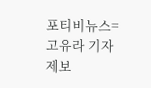포티비뉴스=고유라 기자
제보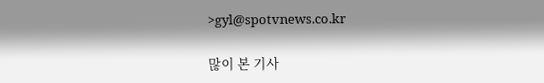>gyl@spotvnews.co.kr

많이 본 기사